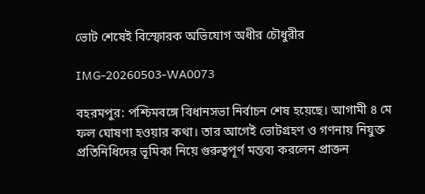ভোট শেষেই বিস্ফোরক অভিযোগ অধীর চৌধুরীর

IMG-20260503-WA0073

বহরমপুর: পশ্চিমবঙ্গে বিধানসভা নির্বাচন শেষ হয়েছে। আগামী ৪ মে ফল ঘোষণা হওয়ার কথা। তার আগেই ভোটগ্রহণ ও গণনায় নিযুক্ত প্রতিনিধিদের ভূমিকা নিয়ে গুরুত্বপূর্ণ মন্তব্য করলেন প্রাক্তন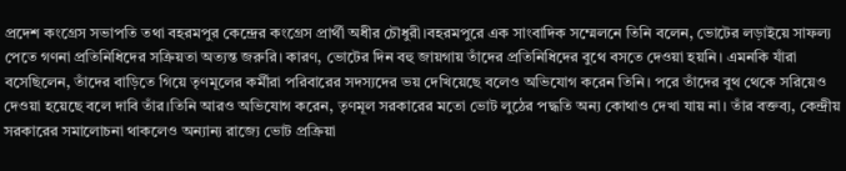প্রদেশ কংগ্রেস সভাপতি তথা বহরমপুর কেন্দ্রের কংগ্রেস প্রার্থী অধীর চৌধুরী।বহরমপুরে এক সাংবাদিক সম্মেলনে তিনি বলেন, ভোটের লড়াইয়ে সাফল্য পেতে গণনা প্রতিনিধিদের সক্রিয়তা অত্যন্ত জরুরি। কারণ, ভোটের দিন বহু জায়গায় তাঁদের প্রতিনিধিদের বুথে বসতে দেওয়া হয়নি। এমনকি যাঁরা বসেছিলেন, তাঁদের বাড়িতে গিয়ে তৃণমূলের কর্মীরা পরিবারের সদস্যদের ভয় দেখিয়েছে বলেও অভিযোগ করেন তিনি। পরে তাঁদের বুথ থেকে সরিয়েও দেওয়া হয়েছে বলে দাবি তাঁর।তিনি আরও অভিযোগ করেন, তৃণমূল সরকারের মতো ভোট লুঠের পদ্ধতি অন্য কোথাও দেখা যায় না। তাঁর বক্তব্য, কেন্দ্রীয় সরকারের সমালোচনা থাকলেও অন্যান্য রাজ্যে ভোট প্রক্রিয়া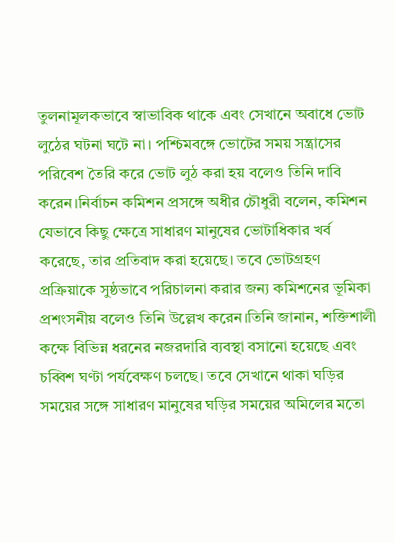তুলনামূলকভাবে স্বাভাবিক থাকে এবং সেখানে অবাধে ভোট লুঠের ঘটনা ঘটে না। পশ্চিমবঙ্গে ভোটের সময় সন্ত্রাসের পরিবেশ তৈরি করে ভোট লুঠ করা হয় বলেও তিনি দাবি করেন।নির্বাচন কমিশন প্রসঙ্গে অধীর চৌধুরী বলেন, কমিশন যেভাবে কিছু ক্ষেত্রে সাধারণ মানুষের ভোটাধিকার খর্ব করেছে, তার প্রতিবাদ করা হয়েছে। তবে ভোটগ্রহণ প্রক্রিয়াকে সুষ্ঠভাবে পরিচালনা করার জন্য কমিশনের ভূমিকা প্রশংসনীয় বলেও তিনি উল্লেখ করেন।তিনি জানান, শক্তিশালী কক্ষে বিভিন্ন ধরনের নজরদারি ব্যবস্থা বসানো হয়েছে এবং চব্বিশ ঘণ্টা পর্যবেক্ষণ চলছে। তবে সেখানে থাকা ঘড়ির সময়ের সঙ্গে সাধারণ মানুষের ঘড়ির সময়ের অমিলের মতো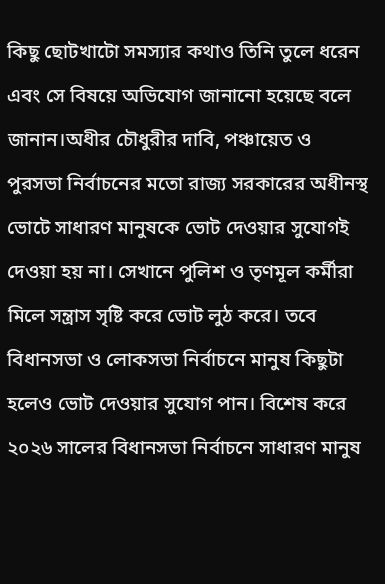কিছু ছোটখাটো সমস্যার কথাও তিনি তুলে ধরেন এবং সে বিষয়ে অভিযোগ জানানো হয়েছে বলে জানান।অধীর চৌধুরীর দাবি, পঞ্চায়েত ও পুরসভা নির্বাচনের মতো রাজ্য সরকারের অধীনস্থ ভোটে সাধারণ মানুষকে ভোট দেওয়ার সুযোগই দেওয়া হয় না। সেখানে পুলিশ ও তৃণমূল কর্মীরা মিলে সন্ত্রাস সৃষ্টি করে ভোট লুঠ করে। তবে বিধানসভা ও লোকসভা নির্বাচনে মানুষ কিছুটা হলেও ভোট দেওয়ার সুযোগ পান। বিশেষ করে ২০২৬ সালের বিধানসভা নির্বাচনে সাধারণ মানুষ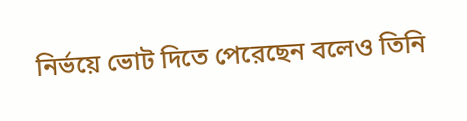নির্ভয়ে ভোট দিতে পেরেছেন বলেও তিনি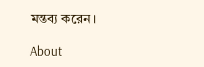মন্তব্য করেন।

About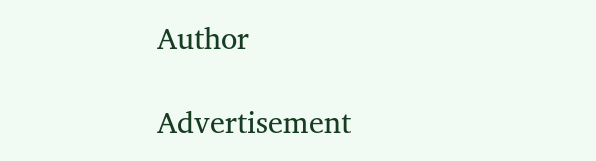Author

Advertisement